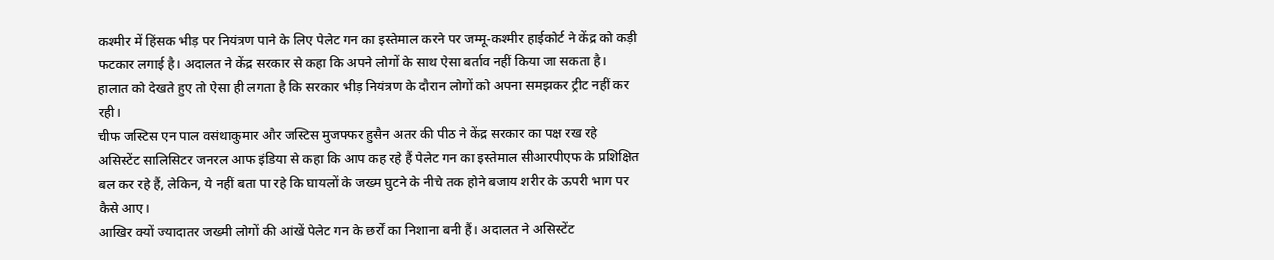कश्मीर में हिंसक भीड़ पर नियंत्रण पाने के लिए पेलेट गन का इस्तेमाल करने पर जम्मू-कश्मीर हाईकोर्ट ने केंद्र को कड़ी फटकार लगाई है। अदालत ने केंद्र सरकार से कहा कि अपने लोगों के साथ ऐसा बर्ताव नहीं किया जा सकता है। हालात को देखते हुए तो ऐसा ही लगता है कि सरकार भीड़ नियंत्रण के दौरान लोगों को अपना समझकर ट्रीट नहीं कर रही।
चीफ जस्टिस एन पाल वसंथाकुमार और जस्टिस मुजफ्फर हुसैन अतर की पीठ ने केंद्र सरकार का पक्ष रख रहे असिस्टेंट सालिसिटर जनरल आफ इंडिया से कहा कि आप कह रहे हैं पेलेट गन का इस्तेमाल सीआरपीएफ के प्रशिक्षित बल कर रहे हैं, लेकिन, ये नहीं बता पा रहे कि घायलों के जख्म घुटने के नीचे तक होने बजाय शरीर के ऊपरी भाग पर कैसे आए।
आखिर क्यों ज्यादातर जख्मी लोगों की आंखें पेलेट गन के छर्रों का निशाना बनी हैं। अदालत ने असिस्टेंट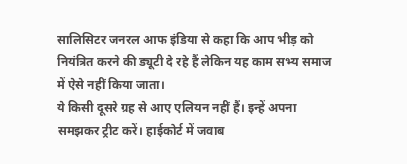सालिसिटर जनरल आफ इंडिया से कहा कि आप भीड़ को नियंत्रित करने की ड्यूटी दे रहे हैं लेकिन यह काम सभ्य समाज में ऐसे नहीं किया जाता।
ये किसी दूसरे ग्रह से आए एलियन नहीं हैं। इन्हें अपना समझकर ट्रीट करें। हाईकोर्ट में जवाब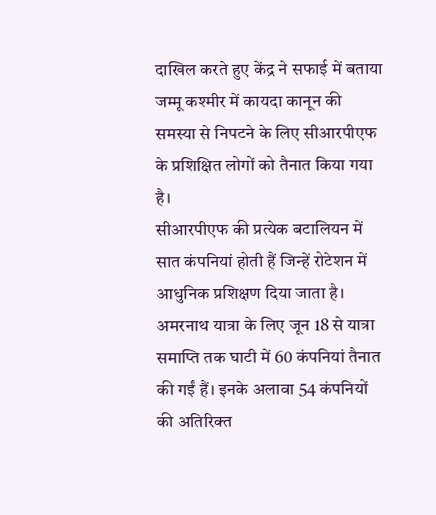दाखिल करते हुए केंद्र ने सफाई में बताया जम्मू कश्मीर में कायदा कानून की समस्या से निपटने के लिए सीआरपीएफ के प्रशिक्षित लोगों को तैनात किया गया है।
सीआरपीएफ की प्रत्येक बटालियन में सात कंपनियां होती हैं जिन्हें रोटेशन में आधुनिक प्रशिक्षण दिया जाता है। अमरनाथ यात्रा के लिए जून 18 से यात्रा समाप्ति तक घाटी में 60 कंपनियां तैनात की गईं हैं। इनके अलावा 54 कंपनियों की अतिरिक्त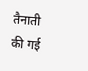तैनाती की गई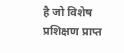है जो विशेष प्रशिक्षण प्राप्त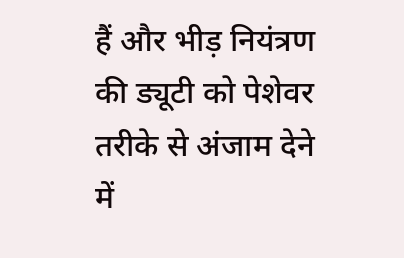हैं और भीड़ नियंत्रण की ड्यूटी को पेशेवर तरीके से अंजाम देने में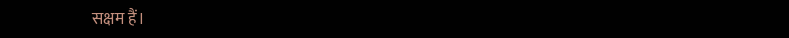सक्षम हैं।